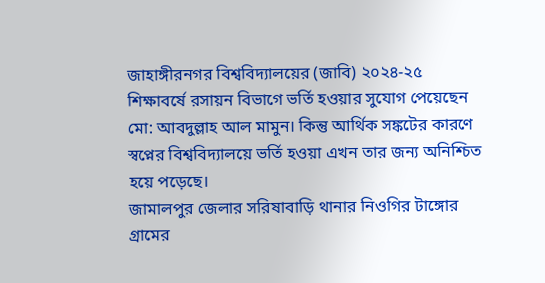জাহাঙ্গীরনগর বিশ্ববিদ্যালয়ের (জাবি) ২০২৪-২৫ শিক্ষাবর্ষে রসায়ন বিভাগে ভর্তি হওয়ার সুযোগ পেয়েছেন মো: আবদুল্লাহ আল মামুন। কিন্তু আর্থিক সঙ্কটের কারণে স্বপ্নের বিশ্ববিদ্যালয়ে ভর্তি হওয়া এখন তার জন্য অনিশ্চিত হয়ে পড়েছে।
জামালপুর জেলার সরিষাবাড়ি থানার নিওগির টাঙ্গোর গ্রামের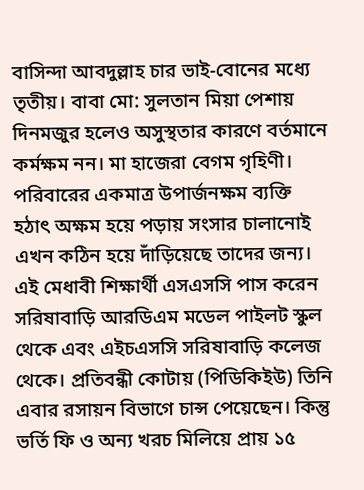বাসিন্দা আবদুল্লাহ চার ভাই-বোনের মধ্যে তৃতীয়। বাবা মো: সুলতান মিয়া পেশায় দিনমজুর হলেও অসুস্থতার কারণে বর্তমানে কর্মক্ষম নন। মা হাজেরা বেগম গৃহিণী। পরিবারের একমাত্র উপার্জনক্ষম ব্যক্তি হঠাৎ অক্ষম হয়ে পড়ায় সংসার চালানোই এখন কঠিন হয়ে দাঁড়িয়েছে তাদের জন্য।
এই মেধাবী শিক্ষার্থী এসএসসি পাস করেন সরিষাবাড়ি আরডিএম মডেল পাইলট স্কুল থেকে এবং এইচএসসি সরিষাবাড়ি কলেজ থেকে। প্রতিবন্ধী কোটায় (পিডিকিইউ) তিনি এবার রসায়ন বিভাগে চান্স পেয়েছেন। কিন্তু ভর্তি ফি ও অন্য খরচ মিলিয়ে প্রায় ১৫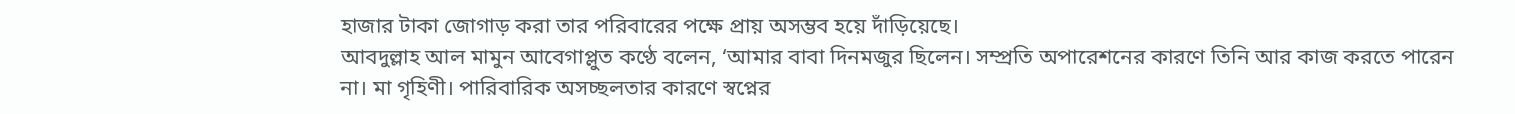হাজার টাকা জোগাড় করা তার পরিবারের পক্ষে প্রায় অসম্ভব হয়ে দাঁড়িয়েছে।
আবদুল্লাহ আল মামুন আবেগাপ্লুত কণ্ঠে বলেন, ‘আমার বাবা দিনমজুর ছিলেন। সম্প্রতি অপারেশনের কারণে তিনি আর কাজ করতে পারেন না। মা গৃহিণী। পারিবারিক অসচ্ছলতার কারণে স্বপ্নের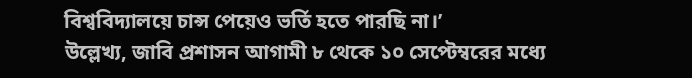বিশ্ববিদ্যালয়ে চান্স পেয়েও ভর্তি হতে পারছি না।’
উল্লেখ্য, জাবি প্রশাসন আগামী ৮ থেকে ১০ সেপ্টেম্বরের মধ্যে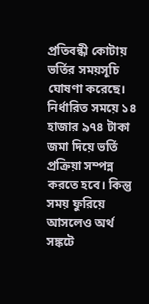প্রতিবন্ধী কোটায় ভর্তির সময়সূচি ঘোষণা করেছে। নির্ধারিত সময়ে ১৪ হাজার ৯৭৪ টাকা জমা দিয়ে ভর্তি প্রক্রিয়া সম্পন্ন করতে হবে। কিন্তু সময় ফুরিয়ে আসলেও অর্থ সঙ্কটে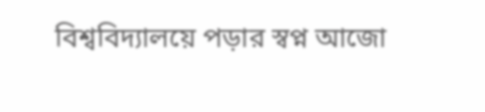বিশ্ববিদ্যালয়ে পড়ার স্বপ্ন আজো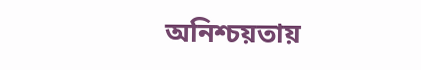অনিশ্চয়তায়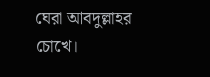ঘেরা আবদুল্লাহর চোখে।